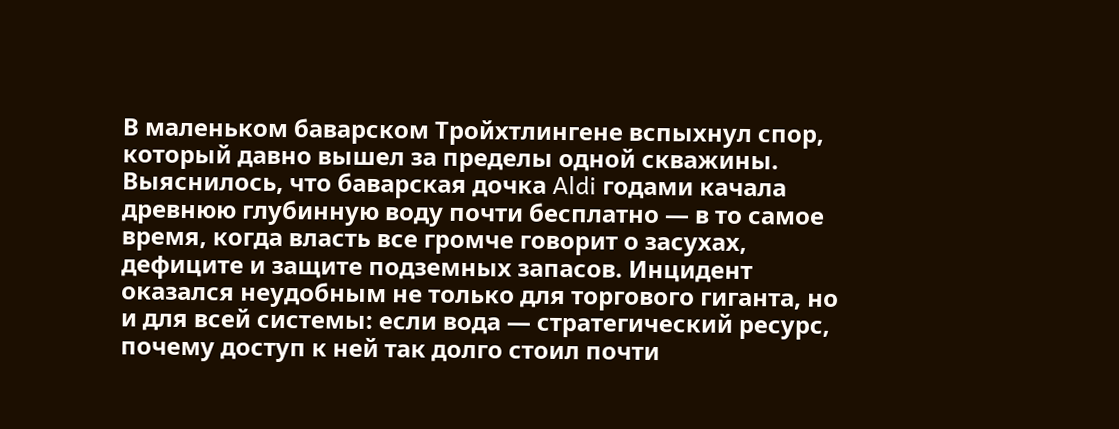В маленьком баварском Тройхтлингене вспыхнул спор, который давно вышел за пределы одной скважины. Выяснилось, что баварская дочка Aldi годами качала древнюю глубинную воду почти бесплатно — в то самое время, когда власть все громче говорит о засухах, дефиците и защите подземных запасов. Инцидент оказался неудобным не только для торгового гиганта, но и для всей системы: если вода — стратегический ресурс, почему доступ к ней так долго стоил почти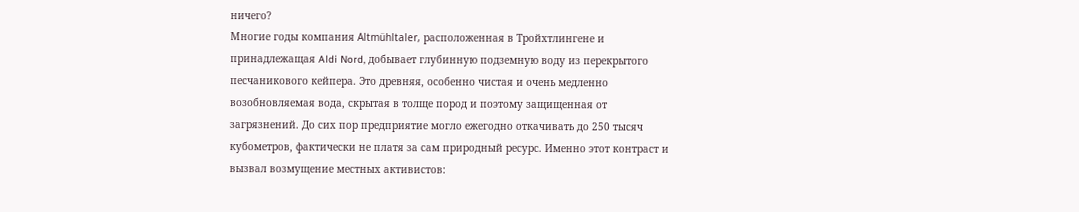ничего?
Многие годы компания Altmühltaler, расположенная в Тройхтлингене и принадлежащая Aldi Nord, добывает глубинную подземную воду из перекрытого песчаникового кейпера. Это древняя, особенно чистая и очень медленно возобновляемая вода, скрытая в толще пород и поэтому защищенная от загрязнений. До сих пор предприятие могло ежегодно откачивать до 250 тысяч кубометров, фактически не платя за сам природный ресурс. Именно этот контраст и вызвал возмущение местных активистов: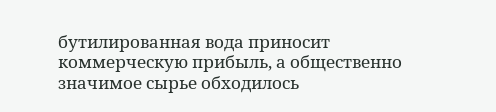бутилированная вода приносит коммерческую прибыль, а общественно значимое сырье обходилось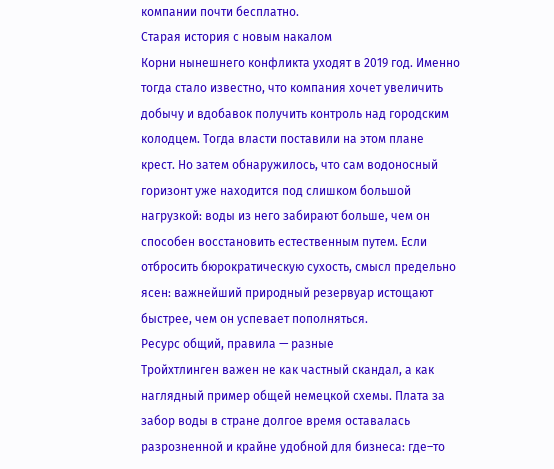компании почти бесплатно.
Старая история с новым накалом
Корни нынешнего конфликта уходят в 2019 год. Именно тогда стало известно, что компания хочет увеличить добычу и вдобавок получить контроль над городским колодцем. Тогда власти поставили на этом плане крест. Но затем обнаружилось, что сам водоносный горизонт уже находится под слишком большой нагрузкой: воды из него забирают больше, чем он способен восстановить естественным путем. Если отбросить бюрократическую сухость, смысл предельно ясен: важнейший природный резервуар истощают быстрее, чем он успевает пополняться.
Ресурс общий, правила — разные
Тройхтлинген важен не как частный скандал, а как наглядный пример общей немецкой схемы. Плата за забор воды в стране долгое время оставалась разрозненной и крайне удобной для бизнеса: где–то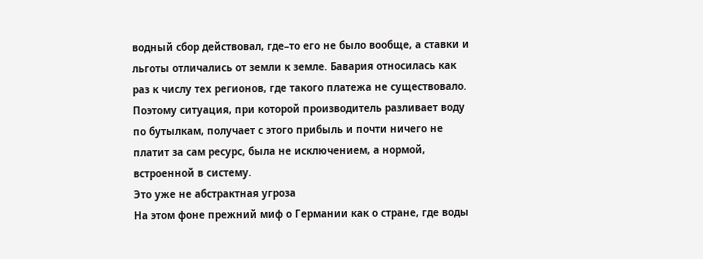водный сбор действовал, где–то его не было вообще, а ставки и льготы отличались от земли к земле. Бавария относилась как раз к числу тех регионов, где такого платежа не существовало. Поэтому ситуация, при которой производитель разливает воду по бутылкам, получает с этого прибыль и почти ничего не платит за сам ресурс, была не исключением, а нормой, встроенной в систему.
Это уже не абстрактная угроза
На этом фоне прежний миф о Германии как о стране, где воды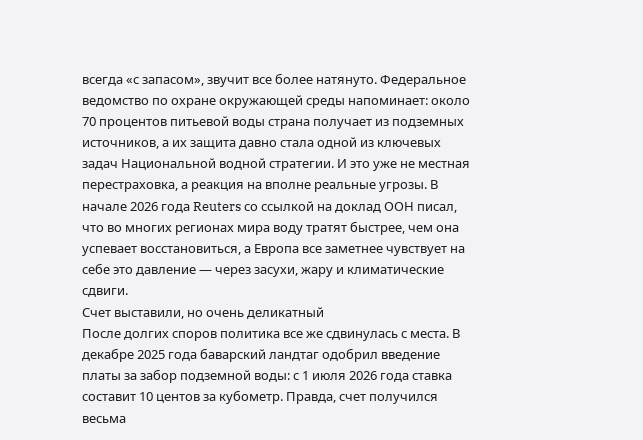всегда «с запасом», звучит все более натянуто. Федеральное ведомство по охране окружающей среды напоминает: около 70 процентов питьевой воды страна получает из подземных источников, а их защита давно стала одной из ключевых задач Национальной водной стратегии. И это уже не местная перестраховка, а реакция на вполне реальные угрозы. В начале 2026 года Reuters со ссылкой на доклад ООН писал, что во многих регионах мира воду тратят быстрее, чем она успевает восстановиться, а Европа все заметнее чувствует на себе это давление — через засухи, жару и климатические сдвиги.
Счет выставили, но очень деликатный
После долгих споров политика все же сдвинулась с места. В декабре 2025 года баварский ландтаг одобрил введение платы за забор подземной воды: с 1 июля 2026 года ставка составит 10 центов за кубометр. Правда, счет получился весьма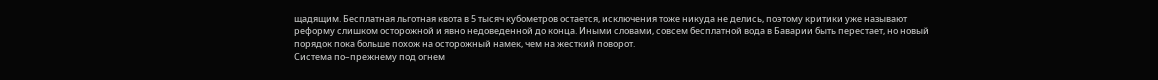щадящим. Бесплатная льготная квота в 5 тысяч кубометров остается, исключения тоже никуда не делись, поэтому критики уже называют реформу слишком осторожной и явно недоведенной до конца. Иными словами, совсем бесплатной вода в Баварии быть перестает, но новый порядок пока больше похож на осторожный намек, чем на жесткий поворот.
Система по–прежнему под огнем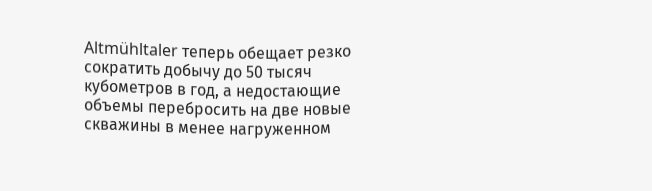Altmühltaler теперь обещает резко сократить добычу до 50 тысяч кубометров в год, а недостающие объемы перебросить на две новые скважины в менее нагруженном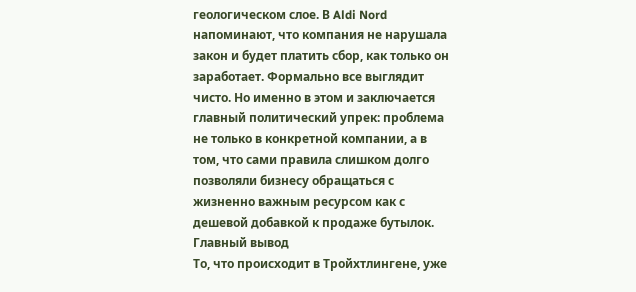геологическом слое. В Aldi Nord напоминают, что компания не нарушала закон и будет платить сбор, как только он заработает. Формально все выглядит чисто. Но именно в этом и заключается главный политический упрек: проблема не только в конкретной компании, а в том, что сами правила слишком долго позволяли бизнесу обращаться с жизненно важным ресурсом как с дешевой добавкой к продаже бутылок.
Главный вывод
То, что происходит в Тройхтлингене, уже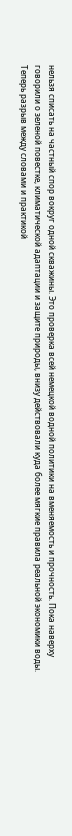нельзя списать на частный спор вокруг одной скважины. Это проверка всей немецкой водной политики на вменяемость и прочность. Пока наверху говорили о зеленой повестке, климатической адаптации и защите природы, внизу действовали куда более мягкие правила реальной экономики воды. Теперь разрыв между словами и практикой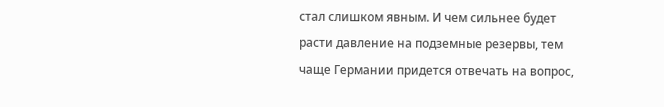стал слишком явным. И чем сильнее будет расти давление на подземные резервы, тем чаще Германии придется отвечать на вопрос,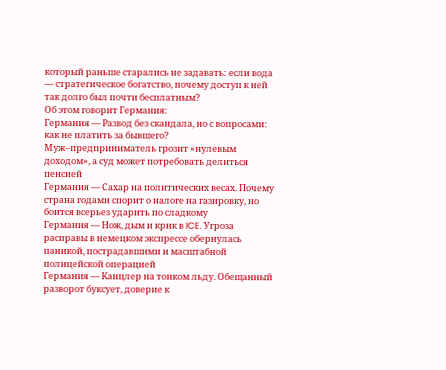который раньше старались не задавать: если вода — стратегическое богатство, почему доступ к ней так долго был почти бесплатным?
Об этом говорит Германия:
Германия — Развод без скандала, но с вопросами: как не платить за бывшего? Муж–предприниматель грозит «нулевым доходом», а суд может потребовать делиться пенсией
Германия — Сахар на политических весах. Почему страна годами спорит о налоге на газировку, но боится всерьез ударить по сладкому
Германия — Нож, дым и крик в ICE. Угроза расправы в немецком экспрессе обернулась паникой, пострадавшими и масштабной полицейской операцией
Германия — Канцлер на тонком льду. Обещанный разворот буксует, доверие к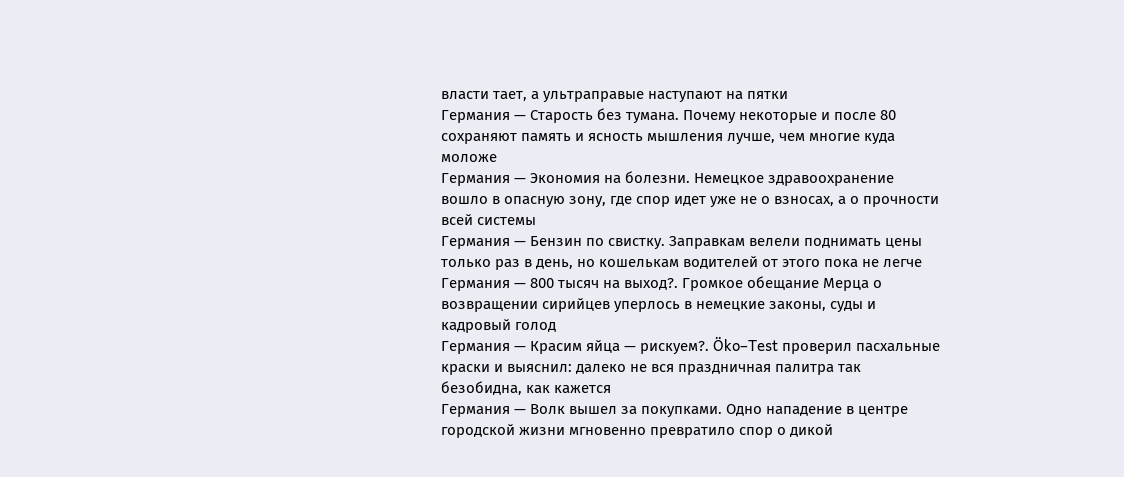власти тает, а ультраправые наступают на пятки
Германия — Старость без тумана. Почему некоторые и после 80 сохраняют память и ясность мышления лучше, чем многие куда моложе
Германия — Экономия на болезни. Немецкое здравоохранение вошло в опасную зону, где спор идет уже не о взносах, а о прочности всей системы
Германия — Бензин по свистку. Заправкам велели поднимать цены только раз в день, но кошелькам водителей от этого пока не легче
Германия — 800 тысяч на выход?. Громкое обещание Мерца о возвращении сирийцев уперлось в немецкие законы, суды и кадровый голод
Германия — Красим яйца — рискуем?. Öko–Test проверил пасхальные краски и выяснил: далеко не вся праздничная палитра так безобидна, как кажется
Германия — Волк вышел за покупками. Одно нападение в центре городской жизни мгновенно превратило спор о дикой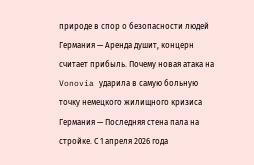природе в спор о безопасности людей
Германия — Аренда душит, концерн считает прибыль. Почему новая атака на Vonovia ударила в самую больную точку немецкого жилищного кризиса
Германия — Последняя стена пала на стройке. С 1 апреля 2026 года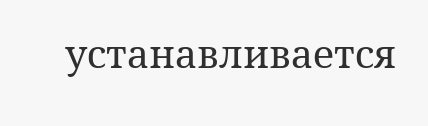устанавливается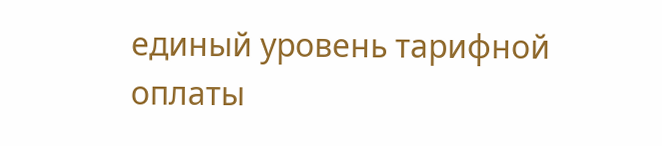единый уровень тарифной оплаты